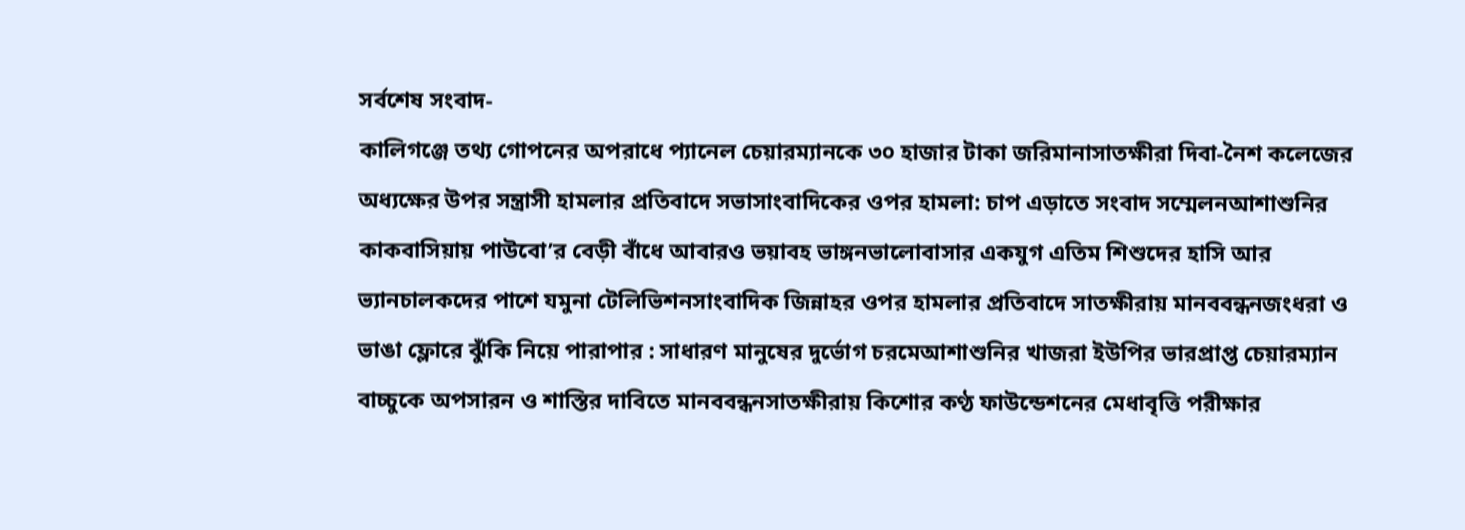সর্বশেষ সংবাদ-
কালিগঞ্জে তথ্য গোপনের অপরাধে প্যানেল চেয়ারম্যানকে ৩০ হাজার টাকা জরিমানাসাতক্ষীরা দিবা-নৈশ কলেজের অধ্যক্ষের উপর সন্ত্রাসী হামলার প্রতিবাদে সভাসাংবাদিকের ওপর হামলা: চাপ এড়াতে সংবাদ সম্মেলনআশাশুনির কাকবাসিয়ায় পাউবো’র বেড়ী বাঁধে আবারও ভয়াবহ ভাঙ্গনভালোবাসার একযুগ এতিম শিশুদের হাসি আর ভ্যানচালকদের পাশে যমুনা টেলিভিশনসাংবাদিক জিন্নাহর ওপর হামলার প্রতিবাদে সাতক্ষীরায় মানববন্ধনজংধরা ও ভাঙা ফ্লোরে ঝুঁকি নিয়ে পারাপার : সাধারণ মানুষের দুর্ভোগ চরমেআশাশুনির খাজরা ইউপির ভারপ্রাপ্ত চেয়ারম্যান বাচ্চুকে অপসারন ও শাস্তির দাবিতে মানববন্ধনসাতক্ষীরায় কিশোর কণ্ঠ ফাউন্ডেশনের মেধাবৃত্তি পরীক্ষার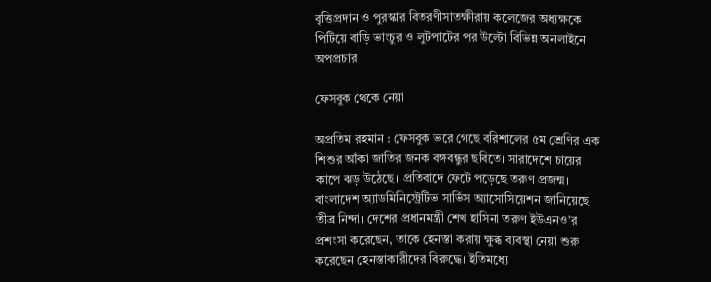বৃত্তিপ্রদান ও পুরস্কার বিতরণীসাতক্ষীরায় কলেজের অধ্যক্ষকে পিটিয়ে বাড়ি ভাংচুর ও লুটপাটের পর উল্টো বিভিন্ন অনলাইনে অপপ্রচার

ফেসবুক থেকে নেয়া

অপ্রতিম রহমান : ফেসবুক ভরে গেছে বরিশালের ৫ম শ্রেণির এক শিশুর আঁকা জাতির জনক বঙ্গবন্ধুর ছবিতে। সারাদেশে চায়ের কাপে ঝড় উঠেছে। প্রতিবাদে ফেটে পড়েছে তরুণ প্রজন্ম। বাংলাদেশ অ্যাডমিনিস্ট্রেটিভ সার্ভিস অ্যাসোসিয়েশন জানিয়েছে তীব্র নিন্দা। দেশের প্রধানমন্ত্রী শেখ হাসিনা তরুণ ইউএনও’র প্রশংসা করেছেন, তাকে হেনস্তা করায় ক্ষুব্ধ ব্যবস্থা নেয়া শুরু করেছেন হেনস্তাকারীদের বিরুদ্ধে। ইতিমধ্যে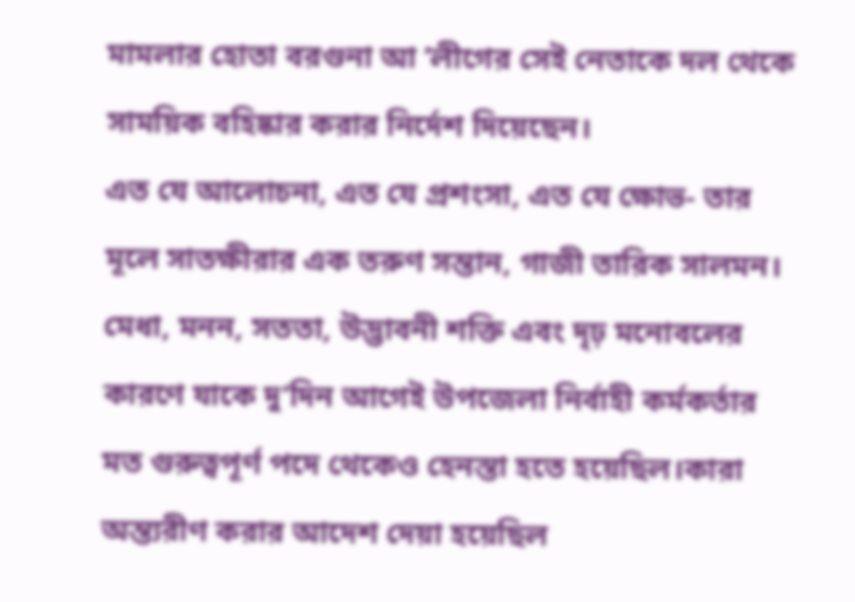মামলার হোতা বরগুনা আ ’লীগের সেই নেতাকে দল থেকে সাময়িক বহিষ্কার করার নির্দেশ দিয়েছেন।
এত যে আলোচনা, এত যে প্রশংসা, এত যে ক্ষোভ- তার মূলে সাতক্ষীরার এক তরুণ সন্তান, গাজী তারিক সালমন। মেধা, মনন, সততা, উদ্ভাবনী শক্তি এবং দৃঢ় মনোবলের কারণে যাকে দু’দিন আগেই উপজেলা নির্বাহী কর্মকর্তার মত গুরুত্বপূর্ণ পদে থেকেও হেনস্তা হতে হয়েছিল।কারা অন্ত্যরীণ করার আদেশ দেয়া হয়েছিল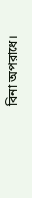বিনা অপরাধে।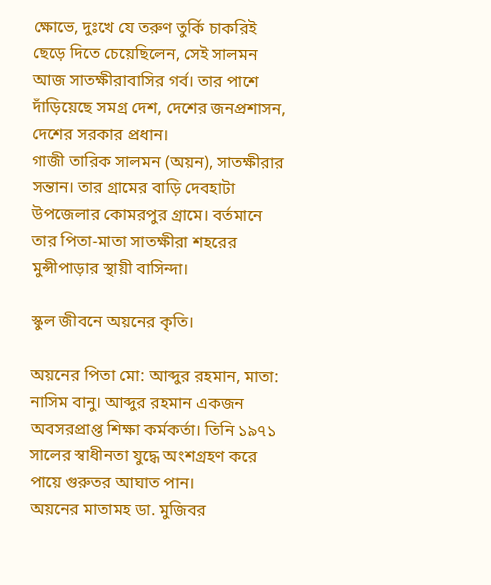ক্ষোভে, দুঃখে যে তরুণ তুর্কি চাকরিই ছেড়ে দিতে চেয়েছিলেন, সেই সালমন আজ সাতক্ষীরাবাসির গর্ব। তার পাশে দাঁড়িয়েছে সমগ্র দেশ, দেশের জনপ্রশাসন, দেশের সরকার প্রধান।
গাজী তারিক সালমন (অয়ন), সাতক্ষীরার সন্তান। তার গ্রামের বাড়ি দেবহাটা উপজেলার কোমরপুর গ্রামে। বর্তমানে তার পিতা-মাতা সাতক্ষীরা শহরের মুন্সীপাড়ার স্থায়ী বাসিন্দা।

স্কুল জীব‌নে অয়‌নের কৃ‌তি।

অয়নের পিতা মো: আব্দুর রহমান, মাতা: নাসিম বানু। আব্দুর রহমান একজন অবসরপ্রাপ্ত শিক্ষা কর্মকর্তা। তিনি ১৯৭১ সালের স্বাধীনতা যুদ্ধে অংশগ্রহণ করে পায়ে গুরুতর আঘাত পান।
অয়নের মাতামহ ডা. মুজিবর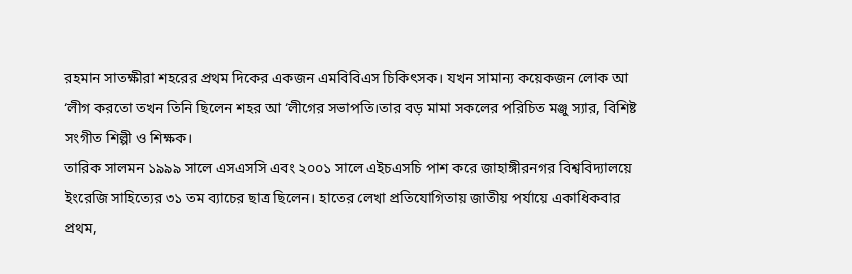রহমান সাতক্ষীরা শহরের প্রথম দিকের একজন এমবিবিএস চিকিৎসক। যখন সামান্য কয়েকজন লোক আ ‘লীগ করতো তখন তিনি ছিলেন শহর আ ‘লীগের সভাপতি।তার বড় মামা সকলের পরিচিত মঞ্জু স্যার, বিশিষ্ট সংগীত শিল্পী ও শিক্ষক।
তারিক সালমন ১৯৯৯ সালে এসএসসি এবং ২০০১ সালে এইচএসচি পাশ করে জাহাঙ্গীরনগর বিশ্ববিদ্যালয়ে ইংরেজি সাহিত্যের ৩১ তম ব্যাচের ছাত্র ছিলেন। হাতের লেখা প্রতিযোগিতায় জাতীয় পর্যায়ে একাধিকবার প্রথম,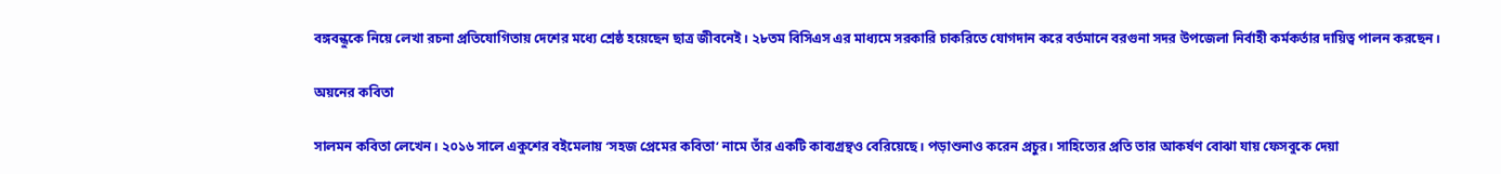বঙ্গবন্ধুকে নিয়ে লেখা রচনা প্রতিযোগিতায় দেশের মধ্যে শ্রেষ্ঠ হয়েছেন ছাত্র জীবনেই। ২৮তম বিসিএস এর মাধ্যমে সরকারি চাকরিতে যোগদান করে বর্তমানে বরগুনা সদর উপজেলা নির্বাহী কর্মকর্তার দায়িত্ব পালন করছেন।

অয়‌নের ক‌বিতা

সালমন কবিতা লেখেন। ২০১৬ সালে একুশের বইমেলায় ‘সহজ প্রেমের কবিতা’ নামে তাঁর একটি কাব্যগ্রন্থও বেরিয়েছে। পড়াশুনাও করেন প্রচুর। সাহিত্যের প্রতি তার আকর্ষণ বোঝা যায় ফেসবুকে দেয়া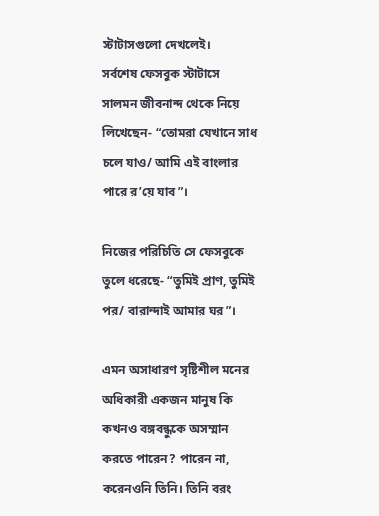স্টাটাসগুলো দেখলেই।
সর্বশেষ ফেসবুক স্টাটাসে সালমন জীবনান্দ থেকে নিয়ে লিখেছেন- “তোমরা যেখানে সাধ চলে যাও/ আমি এই বাংলার পারে র’য়ে যাব”।

নিজের পরিচিতি সে ফেসবুকে তুলে ধরেছে- “তুমিই প্রাণ, তুমিই পর/ বারান্দাই আমার ঘর”।

এমন অসাধারণ সৃষ্টিশীল মনের অধিকারী একজন মানুষ কি কখনও বঙ্গবন্ধুকে অসম্মান করতে পারেন? পারেন না, করেনওনি তিনি। তিনি বরং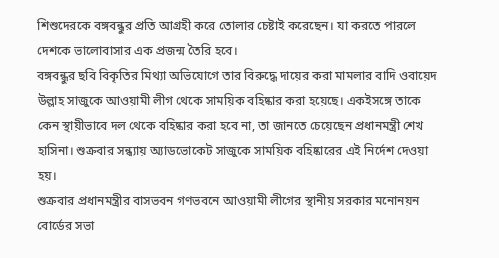শিশুদেরকে বঙ্গবন্ধুর প্রতি আগ্রহী করে তোলার চেষ্টাই করেছেন। যা করতে পারলে দেশকে ভালোবাসার এক প্রজন্ম তৈরি হবে।
বঙ্গবন্ধুর ছবি বিকৃতির মিথ্যা অভিযোগে তার বিরুদ্ধে দায়ের করা মামলার বাদি ওবায়েদ উল্লাহ সাজুকে আওয়ামী লীগ থেকে সাময়িক বহিষ্কার করা হয়েছে। একইসঙ্গে তাকে কেন স্থায়ীভাবে দল থেকে বহিষ্কার করা হবে না, তা জানতে চেয়েছেন প্রধানমন্ত্রী শেখ হাসিনা। শুক্রবার সন্ধ্যায় অ্যাডভোকেট সাজুকে সাময়িক বহিষ্কারের এই নির্দেশ দেওয়া হয়।
শুক্রবার প্রধানমন্ত্রীর বাসভবন গণভবনে আওয়ামী লীগের স্থানীয় সরকার মনোনয়ন বোর্ডের সভা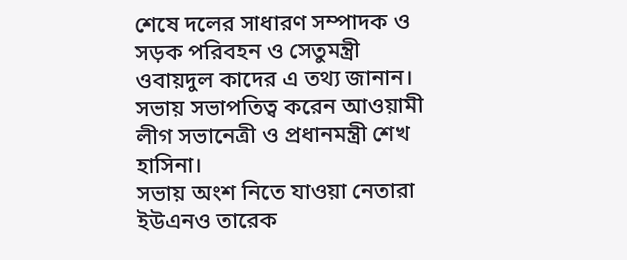শেষে দলের সাধারণ সম্পাদক ও সড়ক পরিবহন ও সেতুমন্ত্রী ওবায়দুল কাদের এ তথ্য জানান। সভায় সভাপতিত্ব করেন আওয়ামী লীগ সভানেত্রী ও প্রধানমন্ত্রী শেখ হাসিনা।
সভায় অংশ নিতে যাওয়া নেতারা ইউএনও তারেক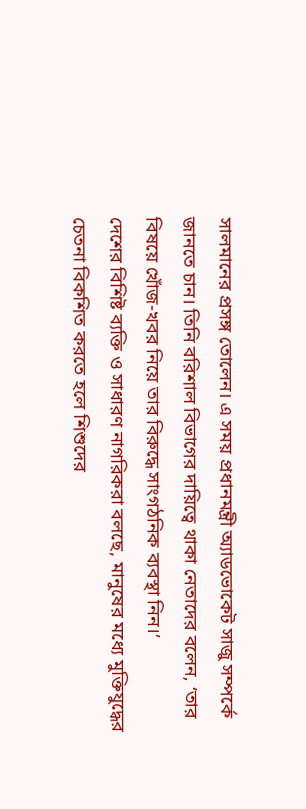সালমানের প্রসঙ্গ তোলেন। এ সময় প্রধানমন্ত্রী অ্যাডভোকেট সাজু সম্পর্কে জানতে চান। তিনি বরিশাল বিভাগের দায়িত্বে থাকা নেতাদের বলেন, ‘তার বিষয়ে খোঁজ-খবর নিয়ে তার বিরুদ্ধে সাংগঠনিক ব্যবস্থা নিন।’
দেশের বিশিষ্ট ব্যক্তি ও সাধারণ নাগরিকরা বলছে, মানুষের মধ্যে মুক্তিযুদ্ধের চেতনা বিকশিত করতে হলে শিশুদের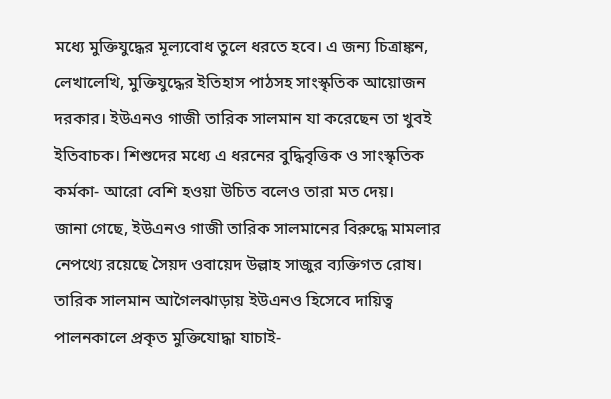মধ্যে মুক্তিযুদ্ধের মূল্যবোধ তুলে ধরতে হবে। এ জন্য চিত্রাঙ্কন, লেখালেখি, মুক্তিযুদ্ধের ইতিহাস পাঠসহ সাংস্কৃতিক আয়োজন দরকার। ইউএনও গাজী তারিক সালমান যা করেছেন তা খুবই ইতিবাচক। শিশুদের মধ্যে এ ধরনের বুদ্ধিবৃত্তিক ও সাংস্কৃতিক কর্মকা- আরো বেশি হওয়া উচিত বলেও তারা মত দেয়।
জানা গেছে, ইউএনও গাজী তারিক সালমানের বিরুদ্ধে মামলার নেপথ্যে রয়েছে সৈয়দ ওবায়েদ উল্লাহ সাজুর ব্যক্তিগত রোষ। তারিক সালমান আগৈলঝাড়ায় ইউএনও হিসেবে দায়িত্ব পালনকালে প্রকৃত মুক্তিযোদ্ধা যাচাই-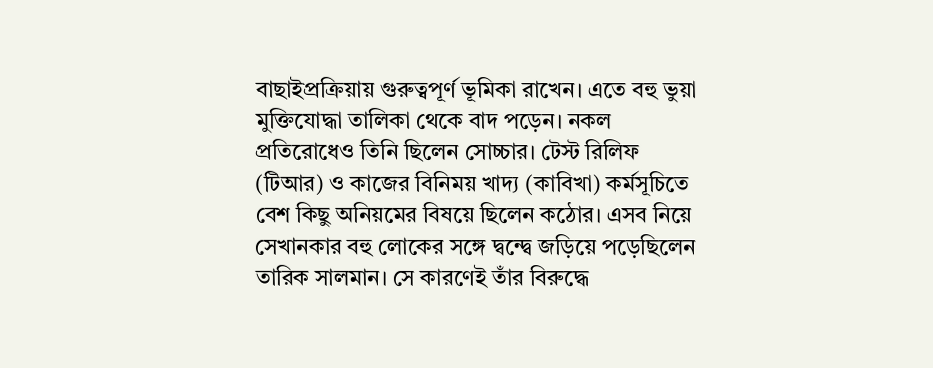বাছাইপ্রক্রিয়ায় গুরুত্বপূর্ণ ভূমিকা রাখেন। এতে বহু ভুয়া মুক্তিযোদ্ধা তালিকা থেকে বাদ পড়েন। নকল প্রতিরোধেও তিনি ছিলেন সোচ্চার। টেস্ট রিলিফ (টিআর) ও কাজের বিনিময় খাদ্য (কাবিখা) কর্মসূচিতে বেশ কিছু অনিয়মের বিষয়ে ছিলেন কঠোর। এসব নিয়ে সেখানকার বহু লোকের সঙ্গে দ্বন্দ্বে জড়িয়ে পড়েছিলেন তারিক সালমান। সে কারণেই তাঁর বিরুদ্ধে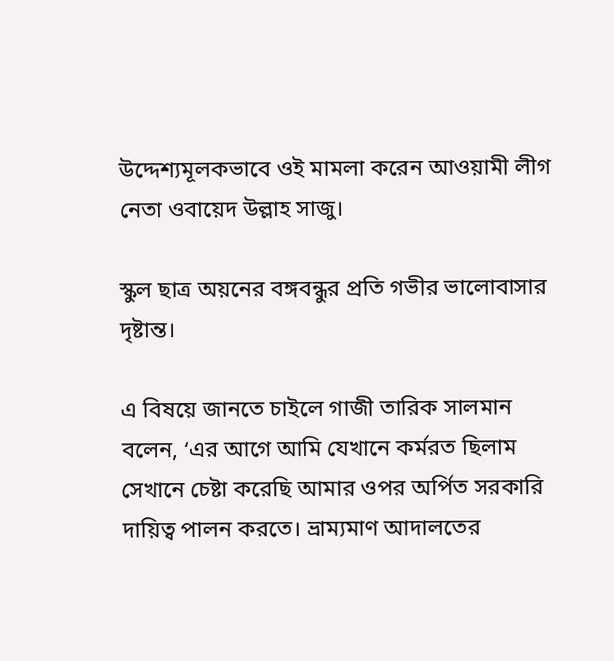উদ্দেশ্যমূলকভাবে ওই মামলা করেন আওয়ামী লীগ নেতা ওবায়েদ উল্লাহ সাজু।

স্কুল ছাত্র অয়‌নের বঙ্গবন্ধুর প্র‌তি গভীর ভা‌লোবাসার দৃষ্টান্ত।

এ বিষয়ে জানতে চাইলে গাজী তারিক সালমান বলেন, ‘এর আগে আমি যেখানে কর্মরত ছিলাম সেখানে চেষ্টা করেছি আমার ওপর অর্পিত সরকারি দায়িত্ব পালন করতে। ভ্রাম্যমাণ আদালতের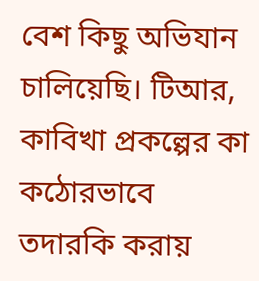বেশ কিছু অভিযান চালিয়েছি। টিআর, কাবিখা প্রকল্পের কা কঠোরভাবে তদারকি করায়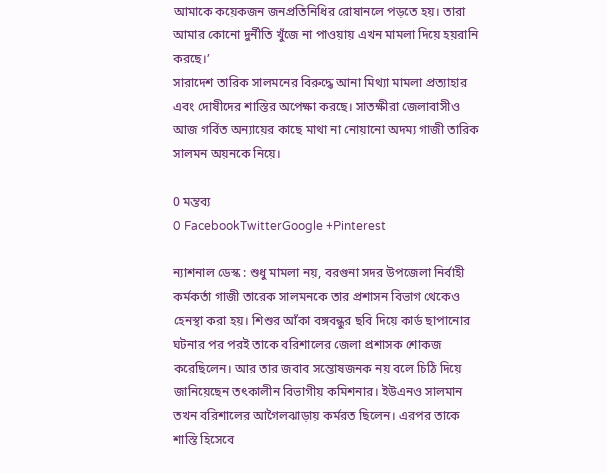আমাকে কয়েকজন জনপ্রতিনিধির রোষানলে পড়তে হয়। তারা আমার কোনো দুর্নীতি খুঁজে না পাওয়ায় এখন মামলা দিয়ে হয়রানি করছে।’
সারাদেশ তারিক সালমনের বিরুদ্ধে আনা মিথ্যা মামলা প্রত্যাহার এবং দোষীদের শাস্তির অপেক্ষা করছে। সাতক্ষীরা জেলাবাসীও আজ গর্বিত অন্যায়ের কাছে মাথা না নোয়ানো অদম্য গাজী তারিক সালমন অয়নকে নিয়ে।

0 মন্তব্য
0 FacebookTwitterGoogle +Pinterest

ন্যাশনাল ডেস্ক : শুধু মামলা নয়, বরগুনা সদর উপজেলা নির্বাহী কর্মকর্তা গাজী তারেক সালমনকে তার প্রশাসন বিভাগ থেকেও হেনস্থা করা হয়। শিশুর আঁকা বঙ্গবন্ধুর ছবি দিয়ে কার্ড ছাপানোর ঘটনার পর পরই তাকে বরিশালের জেলা প্রশাসক শোকজ করেছিলেন। আর তার জবাব সন্তোষজনক নয় বলে চিঠি দিয়ে জানিয়েছেন তৎকালীন বিভাগীয় কমিশনার। ইউএনও সালমান তখন বরিশালের আগৈলঝাড়ায় কর্মরত ছিলেন। এরপর তাকে শাস্তি হিসেবে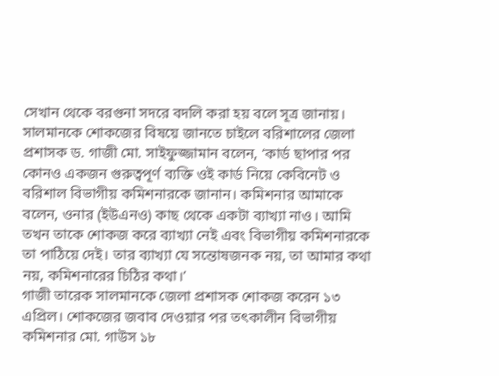সেখান থেকে বরগুনা সদরে বদলি করা হয় বলে সূত্র জানায়।
সালমানকে শোকজের বিষয়ে জানতে চাইলে বরিশালের জেলা প্রশাসক ড. গাজী মো. সাইফুজ্জামান বলেন, ‘কার্ড ছাপার পর কোনও একজন গুরুত্বপূর্ণ ব্যক্তি ওই কার্ড নিয়ে কেবিনেট ও বরিশাল বিভাগীয় কমিশনারকে জানান। কমিশনার আমাকে বলেন, ওনার (ইউএনও) কাছ থেকে একটা ব্যাখ্যা নাও। আমি তখন তাকে শোকজ করে ব্যাখ্যা নেই এবং বিভাগীয় কমিশনারকে তা পাঠিয়ে দেই। তার ব্যাখ্যা যে সন্তোষজনক নয়, তা আমার কথা নয়, কমিশনারের চিঠির কথা।’
গাজী তারেক সালমানকে জেলা প্রশাসক শোকজ করেন ১৩ এপ্রিল। শোকজের জবাব দেওয়ার পর তৎকালীন বিভাগীয় কমিশনার মো. গাউস ১৮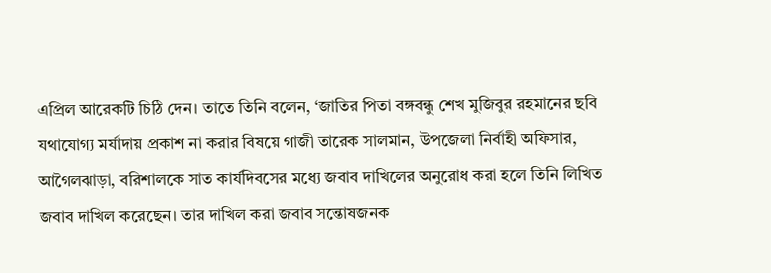এপ্রিল আরেকটি চিঠি দেন। তাতে তিনি বলেন, ‘জাতির পিতা বঙ্গবন্ধু শেখ মুজিবুর রহমানের ছবি যথাযোগ্য মর্যাদায় প্রকাশ না করার বিষয়ে গাজী তারেক সালমান, উপজেলা নির্বাহী অফিসার, আগৈলঝাড়া, বরিশালকে সাত কার্যদিবসের মধ্যে জবাব দাখিলের অনুরোধ করা হলে তিনি লিখিত জবাব দাখিল করেছেন। তার দাখিল করা জবাব সন্তোষজনক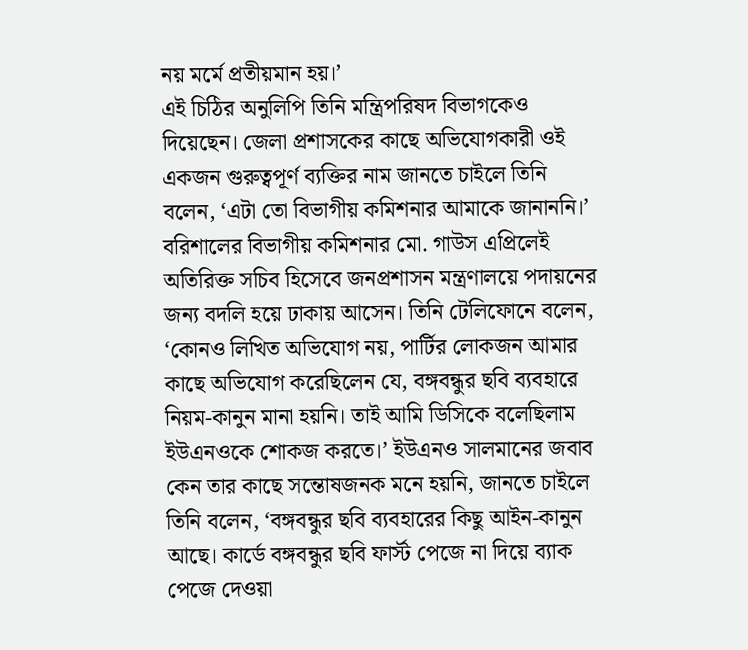নয় মর্মে প্রতীয়মান হয়।’
এই চিঠির অনুলিপি তিনি মন্ত্রিপরিষদ বিভাগকেও দিয়েছেন। জেলা প্রশাসকের কাছে অভিযোগকারী ওই একজন গুরুত্বপূর্ণ ব্যক্তির নাম জানতে চাইলে তিনি বলেন, ‘এটা তো বিভাগীয় কমিশনার আমাকে জানাননি।’
বরিশালের বিভাগীয় কমিশনার মো. গাউস এপ্রিলেই অতিরিক্ত সচিব হিসেবে জনপ্রশাসন মন্ত্রণালয়ে পদায়নের জন্য বদলি হয়ে ঢাকায় আসেন। তিনি টেলিফোনে বলেন, ‘কোনও লিখিত অভিযোগ নয়, পার্টির লোকজন আমার কাছে অভিযোগ করেছিলেন যে, বঙ্গবন্ধুর ছবি ব্যবহারে নিয়ম-কানুন মানা হয়নি। তাই আমি ডিসিকে বলেছিলাম ইউএনওকে শোকজ করতে।’ ইউএনও সালমানের জবাব কেন তার কাছে সন্তোষজনক মনে হয়নি, জানতে চাইলে তিনি বলেন, ‘বঙ্গবন্ধুর ছবি ব্যবহারের কিছু আইন-কানুন আছে। কার্ডে বঙ্গবন্ধুর ছবি ফার্স্ট পেজে না দিয়ে ব্যাক পেজে দেওয়া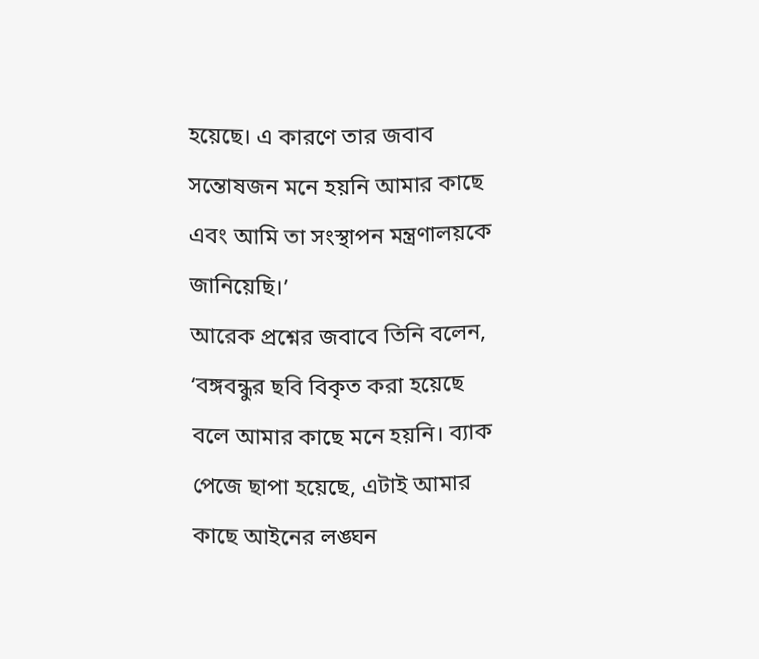হয়েছে। এ কারণে তার জবাব সন্তোষজন মনে হয়নি আমার কাছে এবং আমি তা সংস্থাপন মন্ত্রণালয়কে জানিয়েছি।’
আরেক প্রশ্নের জবাবে তিনি বলেন, ‘বঙ্গবন্ধুর ছবি বিকৃত করা হয়েছে বলে আমার কাছে মনে হয়নি। ব্যাক পেজে ছাপা হয়েছে, এটাই আমার কাছে আইনের লঙ্ঘন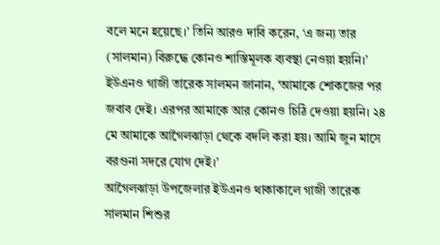বলে মনে হয়েছে।’ তিনি আরও দাবি করেন, ‘এ জন্য তার (সালমান) বিরুদ্ধে কোনও শাস্তিমূলক ব্যবস্থা নেওয়া হয়নি।’
ইউএনও গাজী তারেক সালমন জানান, ‘আমাকে শোকজের পর জবাব দেই। এরপর আমাকে আর কোনও চিঠি দেওয়া হয়নি। ২৪ মে আমাকে আগৈলঝাড়া থেকে বদলি করা হয়। আমি জুন মাসে বরগুনা সদরে যোগ দেই।’
আগৈলঝাড়া উপজেলার ইউএনও থাকাকালে গাজী তারেক সালমান শিশুর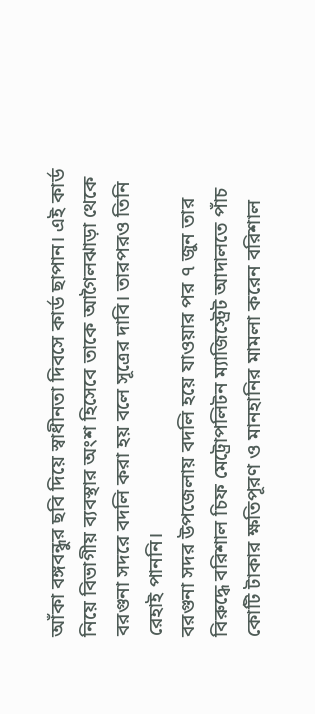আঁকা বঙ্গবন্ধুর ছবি দিয়ে স্বাধীনতা দিবসে কার্ড ছাপান। এই কার্ড নিয়ে বিভাগীয় ব্যবস্থার অংশ হিসেবে তাকে আগৈলঝাড়া থেকে বরগুনা সদরে বদলি করা হয় বলে সূত্রের দাবি। তারপরও তিনি রেহাই পাননি।
বরগুনা সদর উপজেলায় বদলি হয়ে যাওয়ার পর ৭ জুন তার বিরুদ্ধে বরিশাল চিফ মেট্রোপলিটন ম্যাজিস্ট্রেট আদালতে পাঁচ কোটি টাকার ক্ষতিপূরণ ও মানহানির মামলা করেন বরিশাল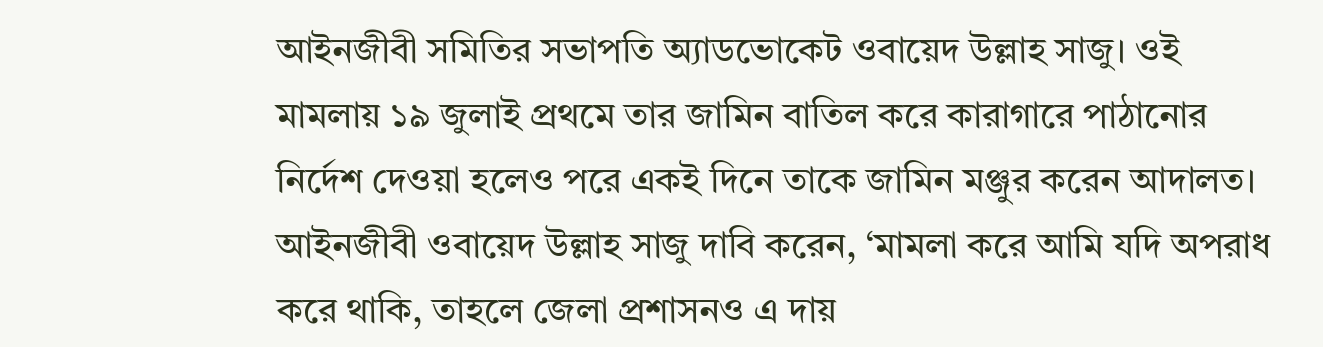আইনজীবী সমিতির সভাপতি অ্যাডভোকেট ওবায়েদ উল্লাহ সাজু। ওই মামলায় ১৯ জুলাই প্রথমে তার জামিন বাতিল করে কারাগারে পাঠানোর নির্দেশ দেওয়া হলেও পরে একই দিনে তাকে জামিন মঞ্জুর করেন আদালত।
আইনজীবী ওবায়েদ উল্লাহ সাজু দাবি করেন, ‘মামলা করে আমি যদি অপরাধ করে থাকি, তাহলে জেলা প্রশাসনও এ দায়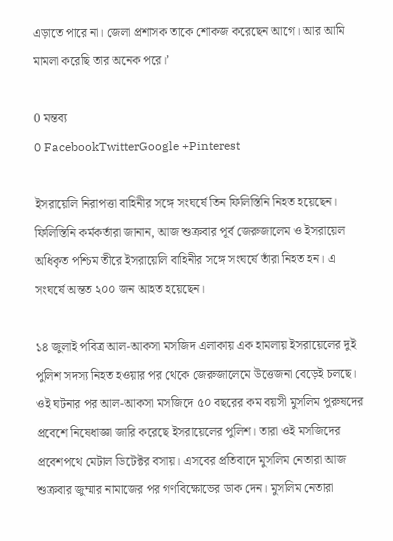এড়াতে পারে না। জেলা প্রশাসক তাকে শোকজ করেছেন আগে। আর আমি মামলা করেছি তার অনেক পরে।’

0 মন্তব্য
0 FacebookTwitterGoogle +Pinterest

ইসরায়েলি নিরাপত্তা বাহিনীর সঙ্গে সংঘর্ষে তিন ফিলিস্তিনি নিহত হয়েছেন। ফিলিস্তিনি কর্মকর্তারা জানান, আজ শুক্রবার পূর্ব জেরুজালেম ও ইসরায়েল অধিকৃত পশ্চিম তীরে ইসরায়েলি বাহিনীর সঙ্গে সংঘর্ষে তাঁরা নিহত হন। এ সংঘর্ষে অন্তত ২০০ জন আহত হয়েছেন।

১৪ জুলাই পবিত্র আল-আকসা মসজিদ এলাকায় এক হামলায় ইসরায়েলের দুই পুলিশ সদস্য নিহত হওয়ার পর থেকে জেরুজালেমে উত্তেজনা বেড়েই চলছে। ওই ঘটনার পর আল-আকসা মসজিদে ৫০ বছরের কম বয়সী মুসলিম পুরুষদের প্রবেশে নিষেধাজ্ঞা জারি করেছে ইসরায়েলের পুলিশ। তারা ওই মসজিদের প্রবেশপথে মেটাল ডিটেক্টর বসায়। এসবের প্রতিবাদে মুসলিম নেতারা আজ শুক্রবার জুম্মার নামাজের পর গণবিক্ষোভের ডাক দেন। মুসলিম নেতারা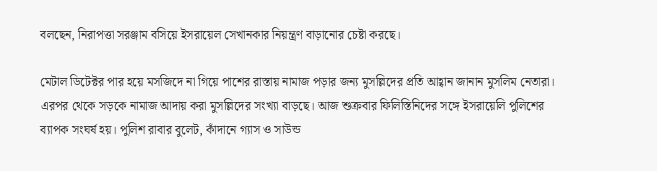বলছেন, নিরাপত্তা সরঞ্জাম বসিয়ে ইসরায়েল সেখানকার নিয়ন্ত্রণ বাড়ানোর চেষ্টা করছে।

মেটাল ডিটেক্টর পার হয়ে মসজিদে না গিয়ে পাশের রাস্তায় নামাজ পড়ার জন্য মুসল্লিদের প্রতি আহ্বান জানান মুসলিম নেতারা। এরপর থেকে সড়কে নামাজ আদায় করা মুসল্লিদের সংখ্যা বাড়ছে। আজ শুক্রবার ফিলিস্তিনিদের সঙ্গে ইসরায়েলি পুলিশের ব্যাপক সংঘর্ষ হয়। পুলিশ রাবার বুলেট, কাঁদানে গ্যাস ও সাউন্ড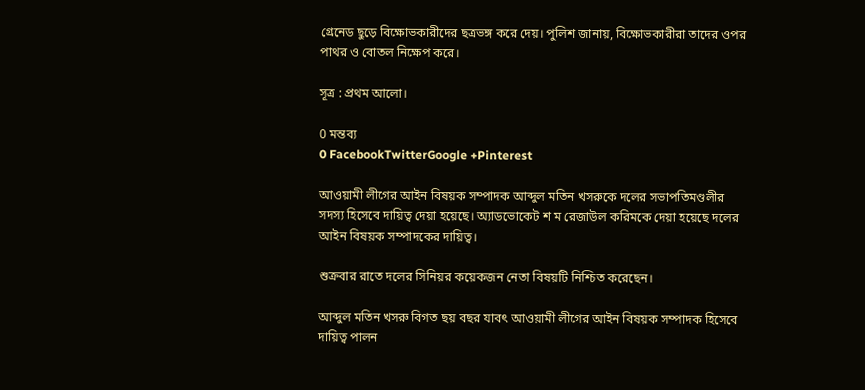গ্রেনেড ছুড়ে বিক্ষোভকারীদের ছত্রভঙ্গ করে দেয়। পুলিশ জানায়, বিক্ষোভকারীরা তাদের ওপর পাথর ও বোতল নিক্ষেপ করে।

সূত্র : প্রথম আলো।

0 মন্তব্য
0 FacebookTwitterGoogle +Pinterest

আওয়ামী লীগের আইন বিষয়ক সম্পাদক আব্দুল মতিন খসরুকে দলের সভাপতিমণ্ডলীর সদস্য হিসেবে দায়িত্ব দেয়া হয়েছে। অ্যাডভোকেট শ ম রেজাউল করিমকে দেয়া হয়েছে দলের আইন বিষয়ক সম্পাদকের দায়িত্ব।

শুক্রবার রাতে দলের সিনিয়র কয়েকজন নেতা বিষয়টি নিশ্চিত করেছেন।

আব্দুল মতিন খসরু বিগত ছয় বছর যাবৎ আওয়ামী লীগের আইন বিষয়ক সম্পাদক হিসেবে দায়িত্ব পালন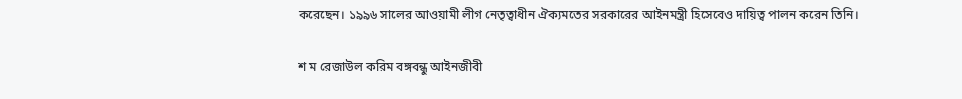করেছেন। ১৯৯৬ সালের আওয়ামী লীগ নেতৃত্বাধীন ঐক্যমতের সরকারের আইনমন্ত্রী হিসেবেও দায়িত্ব পালন করেন তিনি।

শ ম রেজাউল করিম বঙ্গবন্ধু আইনজীবী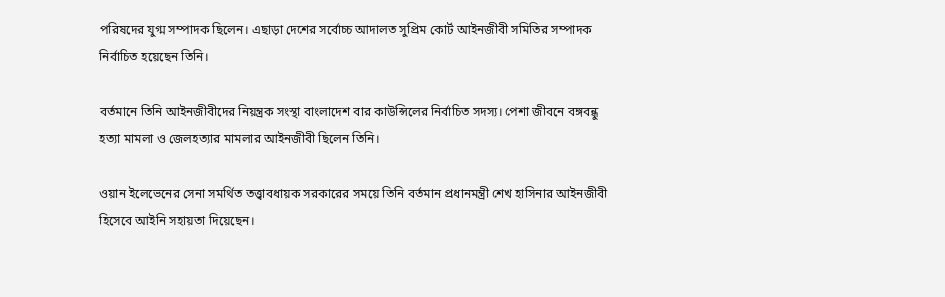পরিষদের যুগ্ম সম্পাদক ছিলেন। এছাড়া দেশের সর্বোচ্চ আদালত সুপ্রিম কোর্ট আইনজীবী সমিতির সম্পাদক নির্বাচিত হয়েছেন তিনি।

বর্তমানে তিনি আইনজীবীদের নিয়ন্ত্রক সংস্থা বাংলাদেশ বার কাউন্সিলের নির্বাচিত সদস্য। পেশা জীবনে বঙ্গবন্ধু হত্যা মামলা ও জেলহত্যার মামলার আইনজীবী ছিলেন তিনি।

ওয়ান ইলেভেনের সেনা সমর্থিত তত্ত্বাবধায়ক সরকারের সময়ে তিনি বর্তমান প্রধানমন্ত্রী শেখ হাসিনার আইনজীবী হিসেবে আইনি সহায়তা দিয়েছেন।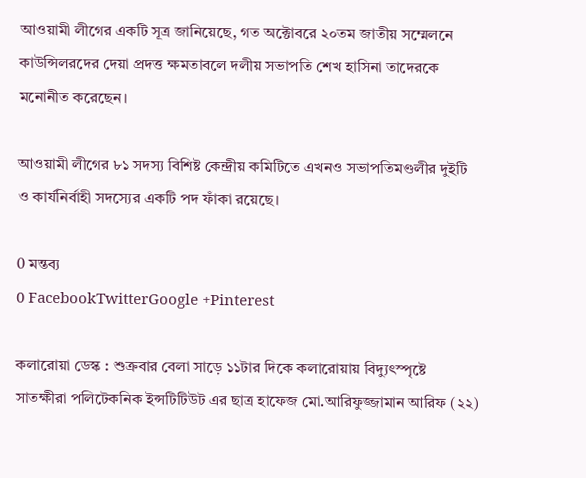আওয়ামী লীগের একটি সূত্র জানিয়েছে, গত অক্টোবরে ২০তম জাতীয় সম্মেলনে কাউন্সিলরদের দেয়া প্রদত্ত ক্ষমতাবলে দলীয় সভাপতি শেখ হাসিনা তাদেরকে মনোনীত করেছেন।

আওয়ামী লীগের ৮১ সদস্য বিশিষ্ট কেন্দ্রীয় কমিটিতে এখনও সভাপতিমণ্ডলীর দুইটি ও কার্যনির্বাহী সদস্যের একটি পদ ফাঁকা রয়েছে।

0 মন্তব্য
0 FacebookTwitterGoogle +Pinterest

কলারোয়া ডেস্ক : শুক্রবার বেলা সাড়ে ১১টার দিকে কলারোয়ায় বিদ্যুৎস্পৃষ্টে সাতক্ষীরা পলিটেকনিক ইন্সটিটিউট এর ছাত্র হাফেজ মো.আরিফুজ্জামান আরিফ (২২)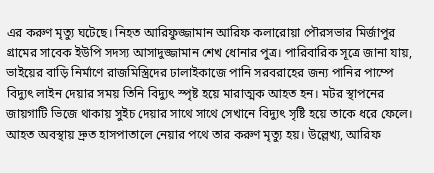এর করুণ মৃত্যু ঘটেছে। নিহত আরিফুজ্জামান আরিফ কলারোয়া পৌরসভার মির্জাপুর গ্রামের সাবেক ইউপি সদস্য আসাদুজ্জামান শেখ ধোনার পুত্র। পারিবারিক সূত্রে জানা যায়, ভাইয়ের বাড়ি নির্মাণে রাজমিস্ত্রিদের ঢালাইকাজে পানি সরবরাহের জন্য পানির পাম্পে বিদ্যুৎ লাইন দেয়ার সময় তিনি বিদ্যুৎ স্পৃষ্ট হয়ে মারাত্মক আহত হন। মটর স্থাপনের জায়গাটি ভিজে থাকায় সুইচ দেয়ার সাথে সাথে সেখানে বিদ্যুৎ সৃষ্টি হয়ে তাকে ধরে ফেলে। আহত অবস্থায় দ্রুত হাসপাতালে নেয়ার পথে তার করুণ মৃত্যু হয়। উল্লেখ্য, আরিফ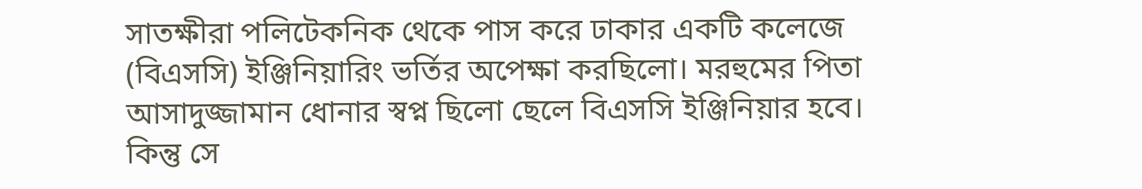সাতক্ষীরা পলিটেকনিক থেকে পাস করে ঢাকার একটি কলেজে (বিএসসি) ইঞ্জিনিয়ারিং ভর্তির অপেক্ষা করছিলো। মরহুমের পিতা আসাদুজ্জামান ধোনার স্বপ্ন ছিলো ছেলে বিএসসি ইঞ্জিনিয়ার হবে। কিন্তু সে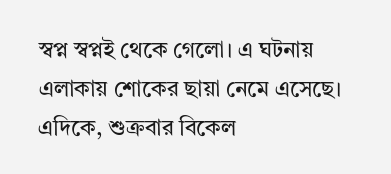স্বপ্ন স্বপ্নই থেকে গেলো। এ ঘটনায় এলাকায় শোকের ছায়া নেমে এসেছে। এদিকে, শুক্রবার বিকেল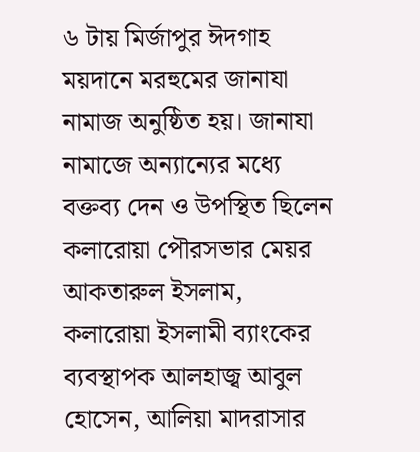৬ টায় মির্জাপুর ঈদগাহ ময়দানে মরহুমের জানাযা নামাজ অনুষ্ঠিত হয়। জানাযা নামাজে অন্যান্যের মধ্যে বক্তব্য দেন ও উপস্থিত ছিলেন কলারোয়া পৌরসভার মেয়র আকতারুল ইসলাম, কলারোয়া ইসলামী ব্যাংকের ব্যবস্থাপক আলহাজ্ব আবুল হোসেন, আলিয়া মাদরাসার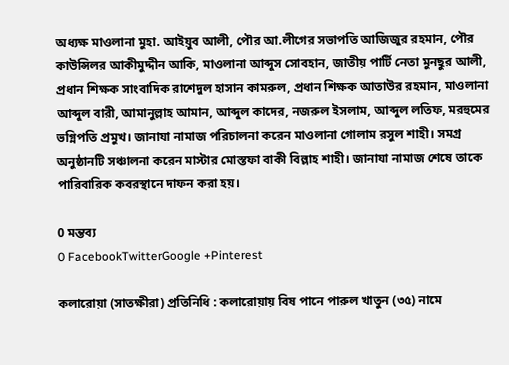অধ্যক্ষ মাওলানা মুহা. আইয়ুব আলী, পৌর আ.লীগের সভাপতি আজিজুর রহমান, পৌর কাউন্সিলর আকীমুদ্দীন আকি, মাওলানা আব্দুস সোবহান, জাতীয় পার্টি নেতা মুনছুর আলী, প্রধান শিক্ষক সাংবাদিক রাশেদুল হাসান কামরুল, প্রধান শিক্ষক আতাউর রহমান, মাওলানা আব্দুল বারী, আমানুল্লাহ আমান, আব্দুল কাদের, নজরুল ইসলাম, আব্দুল লতিফ, মরহুমের ভগ্নিপতি প্রমুখ। জানাযা নামাজ পরিচালনা করেন মাওলানা গোলাম রসুল শাহী। সমগ্র অনুষ্ঠানটি সঞ্চালনা করেন মাস্টার মোস্তফা বাকী বিল্লাহ শাহী। জানাযা নামাজ শেষে তাকে পারিবারিক কবরস্থানে দাফন করা হয়।

0 মন্তব্য
0 FacebookTwitterGoogle +Pinterest

কলারোয়া (সাতক্ষীরা) প্রতিনিধি : কলারোয়ায় বিষ পানে পারুল খাতুন (৩৫) নামে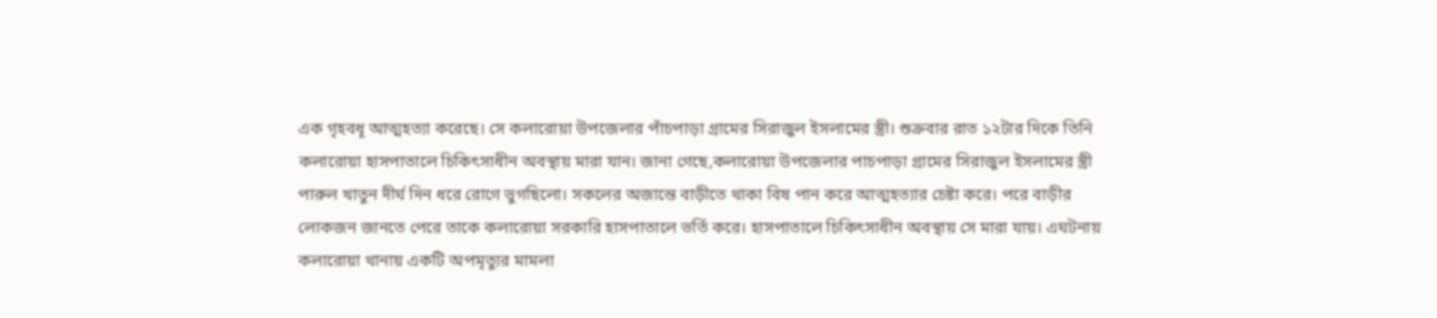এক গৃহবধূ আত্মহত্যা করেছে। সে কলারোয়া উপজেলার পাঁচপাড়া গ্রামের সিরাজুল ইসলামের স্ত্রী। শুক্রবার রাত ১২টার দিকে তিনি কলারোয়া হাসপাতালে চিকিৎসাধীন অবস্থায় মারা যান। জানা গেছে,কলারোয়া উপজেলার পাচপাড়া গ্রামের সিরাজুল ইসলামের স্ত্রী পারুল খাতুন দীর্ঘ দিন ধরে রোগে ভুগছিলো। সকলের অজান্তে বাড়ীতে থাকা বিষ পান করে আত্মহত্যার চেষ্টা করে। পরে বাড়ীর লোকজন জানতে পেরে তাকে কলারোয়া সরকারি হাসপাতালে ভর্তি করে। হাসপাতালে চিকিৎসাধীন অবস্থায় সে মারা যায়। এঘটনায় কলারোয়া থানায় একটি অপমৃত্যুর মামলা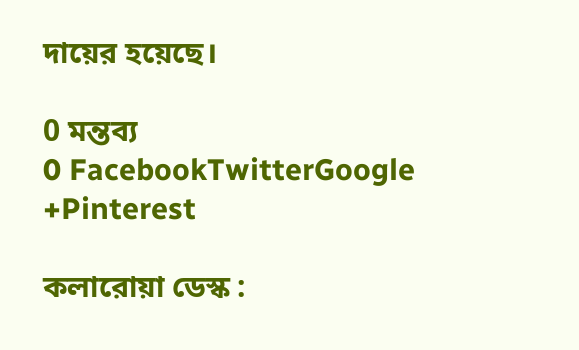দায়ের হয়েছে।

0 মন্তব্য
0 FacebookTwitterGoogle +Pinterest

কলারোয়া ডেস্ক :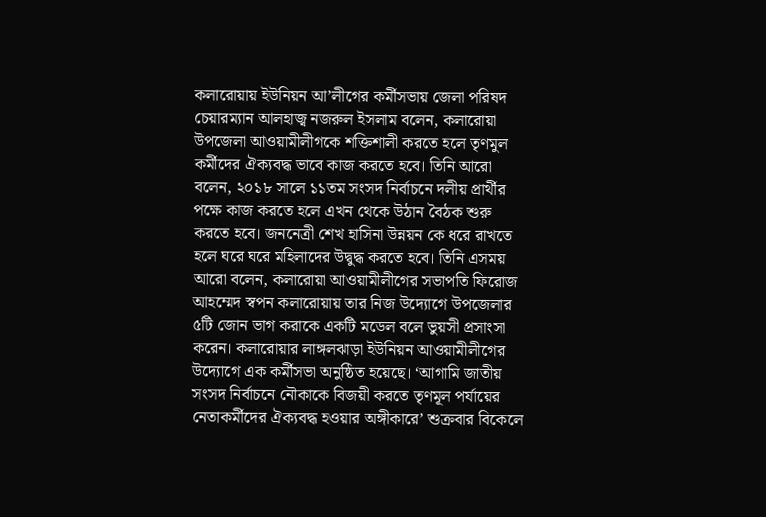কলারোয়ায় ইউনিয়ন আ’লীগের কর্মীসভায় জেলা পরিষদ চেয়ারম্যান আলহাজ্ব নজরুল ইসলাম বলেন, কলারোয়া উপজেলা আওয়ামীলীগকে শক্তিশালী করতে হলে তৃণমুল কর্মীদের ঐক্যবদ্ধ ভাবে কাজ করতে হবে। তিনি আরো বলেন, ২০১৮ সালে ১১তম সংসদ নির্বাচনে দলীয় প্রার্থীর পক্ষে কাজ করতে হলে এখন থেকে উঠান বৈঠক শুরু করতে হবে। জননেত্রী শেখ হাসিনা উন্নয়ন কে ধরে রাখতে হলে ঘরে ঘরে মহিলাদের উদ্বুদ্ধ করতে হবে। তিনি এসময় আরো বলেন, কলারোয়া আওয়ামীলীগের সভাপতি ফিরোজ আহম্মেদ স্বপন কলারোয়ায় তার নিজ উদ্যোগে উপজেলার ৫টি জোন ভাগ করাকে একটি মডেল বলে ভুয়সী প্রসাংসা করেন। কলারোয়ার লাঙ্গলঝাড়া ইউনিয়ন আওয়ামীলীগের উদ্যোগে এক কর্মীসভা অনুষ্ঠিত হয়েছে। ‘আগামি জাতীয় সংসদ নির্বাচনে নৌকাকে বিজয়ী করতে তৃণমূল পর্যায়ের নেতাকর্মীদের ঐক্যবদ্ধ হওয়ার অঙ্গীকারে’ শুক্রবার বিকেলে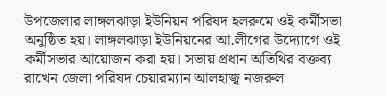উপজেলার লাঙ্গলঝাড়া ইউনিয়ন পরিষদ হলরুমে ওই কর্মীসভা অনুষ্ঠিত হয়। লাঙ্গলঝাড়া ইউনিয়নের আ.লীগের উদ্যোগে ওই কর্মীসভার আয়োজন করা হয়। সভায় প্রধান অতিথির বক্তব্য রাখেন জেলা পরিষদ চেয়ারম্যান আলহাজ্ব নজরুল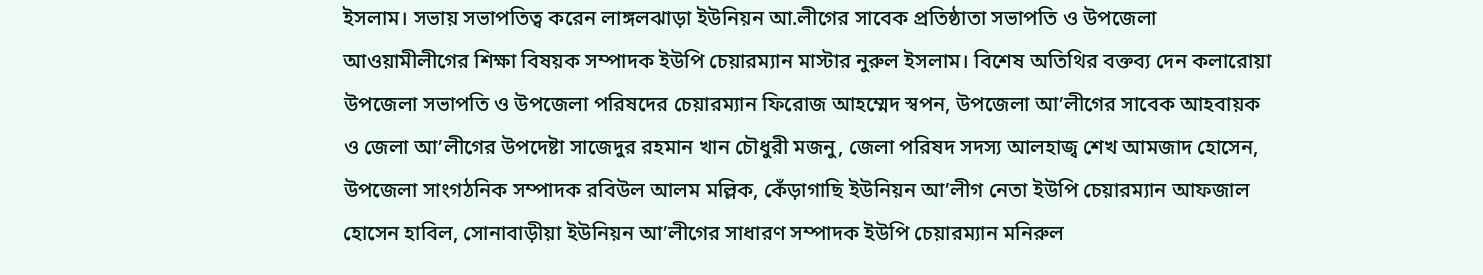ইসলাম। সভায় সভাপতিত্ব করেন লাঙ্গলঝাড়া ইউনিয়ন আ.লীগের সাবেক প্রতিষ্ঠাতা সভাপতি ও উপজেলা আওয়ামীলীগের শিক্ষা বিষয়ক সম্পাদক ইউপি চেয়ারম্যান মাস্টার নুরুল ইসলাম। বিশেষ অতিথির বক্তব্য দেন কলারোয়া উপজেলা সভাপতি ও উপজেলা পরিষদের চেয়ারম্যান ফিরোজ আহম্মেদ স্বপন, উপজেলা আ’লীগের সাবেক আহবায়ক ও জেলা আ’লীগের উপদেষ্টা সাজেদুর রহমান খান চৌধুরী মজনু, জেলা পরিষদ সদস্য আলহাজ্ব শেখ আমজাদ হোসেন, উপজেলা সাংগঠনিক সম্পাদক রবিউল আলম মল্লিক, কেঁড়াগাছি ইউনিয়ন আ’লীগ নেতা ইউপি চেয়ারম্যান আফজাল হোসেন হাবিল, সোনাবাড়ীয়া ইউনিয়ন আ’লীগের সাধারণ সম্পাদক ইউপি চেয়ারম্যান মনিরুল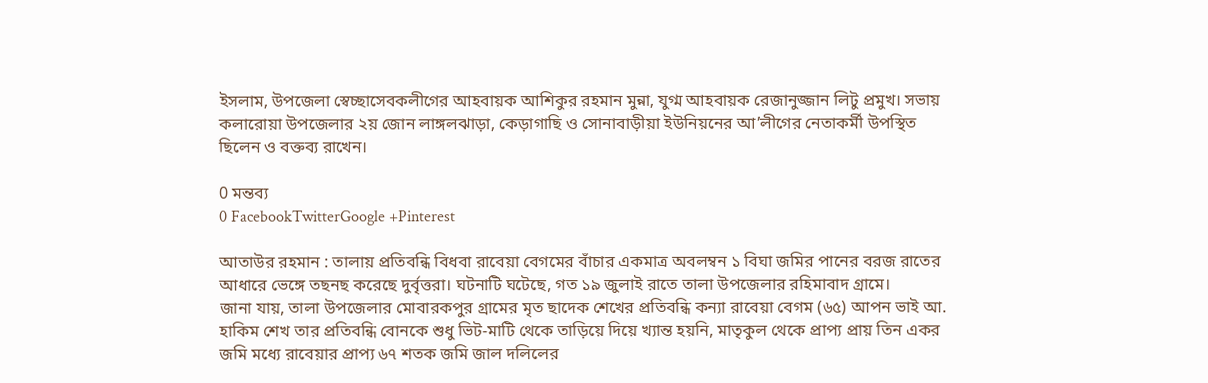ইসলাম, উপজেলা স্বেচ্ছাসেবকলীগের আহবায়ক আশিকুর রহমান মুন্না, যুগ্ম আহবায়ক রেজানুজ্জান লিটু প্রমুখ। সভায় কলারোয়া উপজেলার ২য় জোন লাঙ্গলঝাড়া, কেড়াগাছি ও সোনাবাড়ীয়া ইউনিয়নের আ’লীগের নেতাকর্মী উপস্থিত ছিলেন ও বক্তব্য রাখেন।

0 মন্তব্য
0 FacebookTwitterGoogle +Pinterest

আতাউর রহমান : তালায় প্রতিবন্ধি বিধবা রাবেয়া বেগমের বাঁচার একমাত্র অবলম্বন ১ বিঘা জমির পানের বরজ রাতের আধারে ভেঙ্গে তছনছ করেছে দুর্বৃত্তরা। ঘটনাটি ঘটেছে, গত ১৯ জুলাই রাতে তালা উপজেলার রহিমাবাদ গ্রামে।
জানা যায়, তালা উপজেলার মোবারকপুর গ্রামের মৃত ছাদেক শেখের প্রতিবন্ধি কন্যা রাবেয়া বেগম (৬৫) আপন ভাই আ. হাকিম শেখ তার প্রতিবন্ধি বোনকে শুধু ভিট-মাটি থেকে তাড়িয়ে দিয়ে খ্যান্ত হয়নি, মাতৃকুল থেকে প্রাপ্য প্রায় তিন একর জমি মধ্যে রাবেয়ার প্রাপ্য ৬৭ শতক জমি জাল দলিলের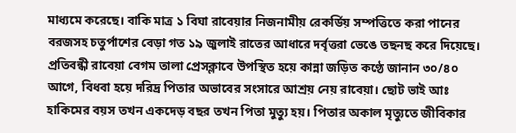মাধ্যমে করেছে। বাকি মাত্র ১ বিঘা রাবেয়ার নিজনামীয় রেকর্ডিয় সম্পত্তিতে করা পানের বরজসহ চতুর্পাশের বেড়া গত ১৯ জুলাই রাতের আধারে দর্বৃত্তরা ভেঙে তছনছ করে দিয়েছে।
প্রতিবন্ধী রাবেয়া বেগম তালা প্রেসক্লাবে উপস্থিত হয়ে কান্না জড়িত কণ্ঠে জানান ৩০/৪০ আগে, বিধবা হয়ে দরিদ্র পিতার অভাবের সংসারে আশ্রয় নেয় রাবেয়া। ছোট ভাই আঃ হাকিমের বয়স তখন একদেড় বছর তখন পিতা মুত্যু হয়। পিতার অকাল মৃত্যুতে জীবিকার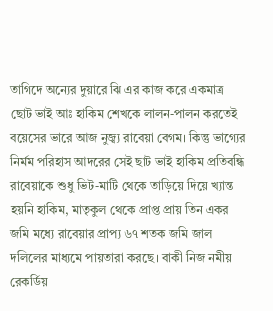তাগিদে অন্যের দুয়ারে ঝি এর কাজ করে একমাত্র ছোট ভাই আঃ হাকিম শেখকে লালন-পালন করতেই বয়েসের ভারে আজ নুজ্ব্য রাবেয়া বেগম। কিন্তু ভাগ্যের নির্মম পরিহাস আদরের সেই ছাট ভাই হাকিম প্রতিবন্ধি রাবেয়াকে শুধু ভিট-মাটি থেকে তাড়িয়ে দিয়ে খ্যান্ত হয়নি হাকিম, মাতৃকুল থেকে প্রাপ্ত প্রায় তিন একর জমি মধ্যে রাবেয়ার প্রাপ্য ৬৭ শতক জমি জাল দলিলের মাধ্যমে পায়তারা করছে। বাকী নিজ নমীয় রেকর্ডিয়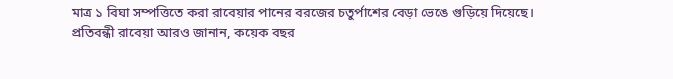মাত্র ১ বিঘা সম্পত্তিতে করা রাবেয়ার পানের বরজের চতুর্পাশের বেড়া ভেঙে গুড়িয়ে দিয়েছে।
প্রতিবন্ধী রাবেয়া আরও জানান, কয়েক বছর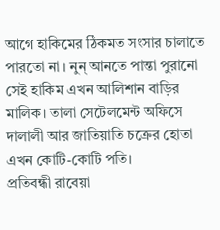আগে হাকিমের ঠিকমত সংসার চালাতে পারতো না। নুন্ আনতে পান্তা পুরানো সেই হাকিম এখন আলিশান বাড়ির মালিক। তালা সেটেলমেন্ট অফিসে দালালী আর জাতিয়াতি চক্রের হোতা এখন কোটি-কোটি পতি।
প্রতিবন্ধী রাবেয়া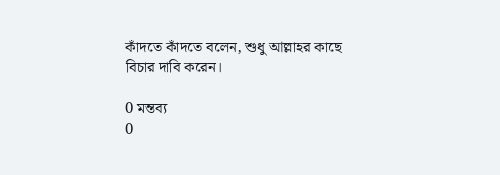কাঁদতে কাঁদতে বলেন, শুধু আল্লাহর কাছে বিচার দাবি করেন।

0 মন্তব্য
0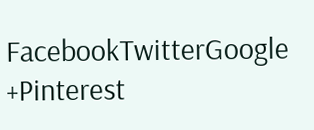FacebookTwitterGoogle +Pinterest